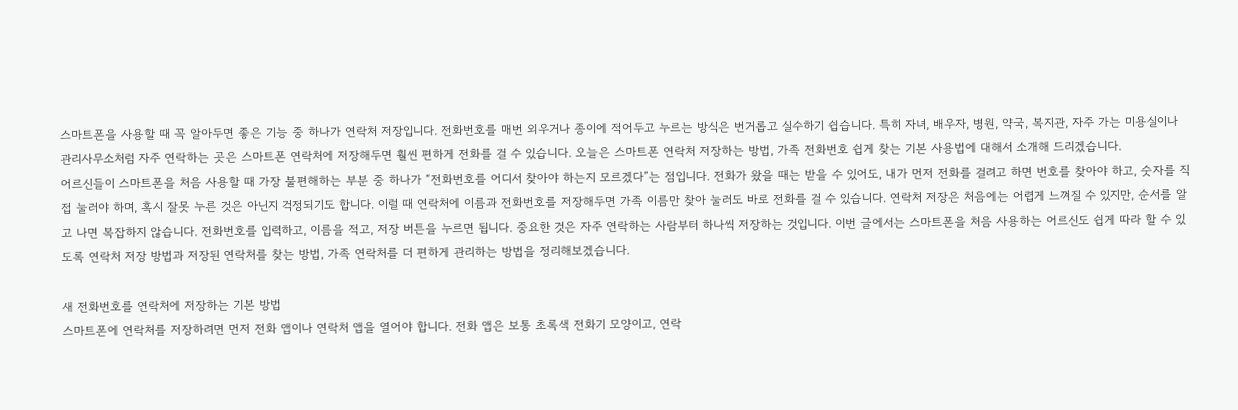스마트폰을 사용할 때 꼭 알아두면 좋은 기능 중 하나가 연락처 저장입니다. 전화번호를 매번 외우거나 종이에 적어두고 누르는 방식은 번거롭고 실수하기 쉽습니다. 특히 자녀, 배우자, 병원, 약국, 복지관, 자주 가는 미용실이나 관리사무소처럼 자주 연락하는 곳은 스마트폰 연락처에 저장해두면 훨씬 편하게 전화를 걸 수 있습니다. 오늘은 스마트폰 연락처 저장하는 방법, 가족 전화번호 쉽게 찾는 기본 사용법에 대해서 소개해 드리겠습니다.
어르신들이 스마트폰을 처음 사용할 때 가장 불편해하는 부분 중 하나가 “전화번호를 어디서 찾아야 하는지 모르겠다”는 점입니다. 전화가 왔을 때는 받을 수 있어도, 내가 먼저 전화를 걸려고 하면 번호를 찾아야 하고, 숫자를 직접 눌러야 하며, 혹시 잘못 누른 것은 아닌지 걱정되기도 합니다. 이럴 때 연락처에 이름과 전화번호를 저장해두면 가족 이름만 찾아 눌러도 바로 전화를 걸 수 있습니다. 연락처 저장은 처음에는 어렵게 느껴질 수 있지만, 순서를 알고 나면 복잡하지 않습니다. 전화번호를 입력하고, 이름을 적고, 저장 버튼을 누르면 됩니다. 중요한 것은 자주 연락하는 사람부터 하나씩 저장하는 것입니다. 이번 글에서는 스마트폰을 처음 사용하는 어르신도 쉽게 따라 할 수 있도록 연락처 저장 방법과 저장된 연락처를 찾는 방법, 가족 연락처를 더 편하게 관리하는 방법을 정리해보겠습니다.

새 전화번호를 연락처에 저장하는 기본 방법
스마트폰에 연락처를 저장하려면 먼저 전화 앱이나 연락처 앱을 열어야 합니다. 전화 앱은 보통 초록색 전화기 모양이고, 연락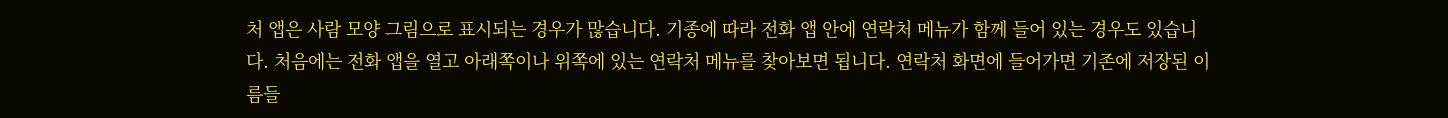처 앱은 사람 모양 그림으로 표시되는 경우가 많습니다. 기종에 따라 전화 앱 안에 연락처 메뉴가 함께 들어 있는 경우도 있습니다. 처음에는 전화 앱을 열고 아래쪽이나 위쪽에 있는 연락처 메뉴를 찾아보면 됩니다. 연락처 화면에 들어가면 기존에 저장된 이름들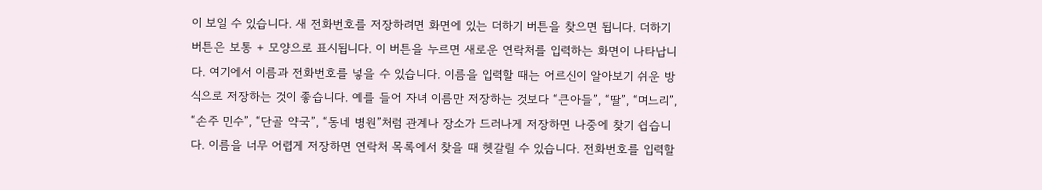이 보일 수 있습니다. 새 전화번호를 저장하려면 화면에 있는 더하기 버튼을 찾으면 됩니다. 더하기 버튼은 보통 + 모양으로 표시됩니다. 이 버튼을 누르면 새로운 연락처를 입력하는 화면이 나타납니다. 여기에서 이름과 전화번호를 넣을 수 있습니다. 이름을 입력할 때는 어르신이 알아보기 쉬운 방식으로 저장하는 것이 좋습니다. 예를 들어 자녀 이름만 저장하는 것보다 “큰아들”, “딸”, “며느리”, “손주 민수”, “단골 약국”, “동네 병원”처럼 관계나 장소가 드러나게 저장하면 나중에 찾기 쉽습니다. 이름을 너무 어렵게 저장하면 연락처 목록에서 찾을 때 헷갈릴 수 있습니다. 전화번호를 입력할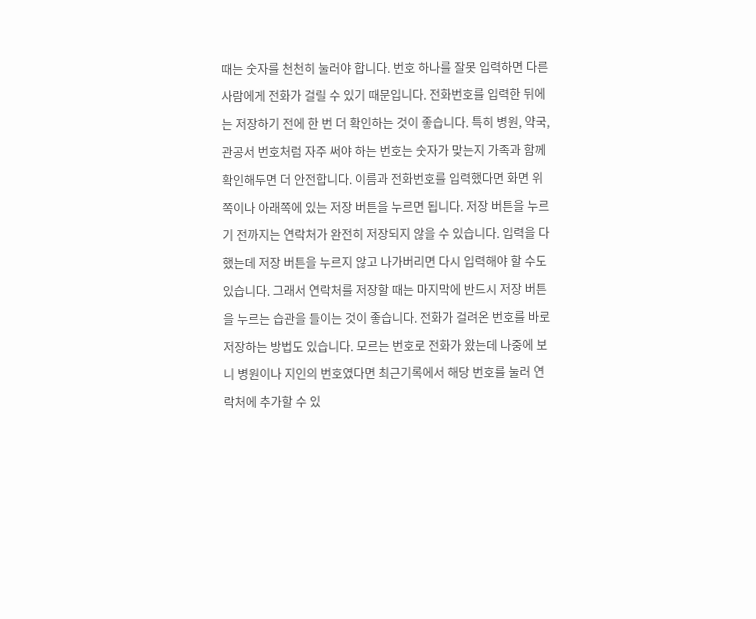때는 숫자를 천천히 눌러야 합니다. 번호 하나를 잘못 입력하면 다른 사람에게 전화가 걸릴 수 있기 때문입니다. 전화번호를 입력한 뒤에는 저장하기 전에 한 번 더 확인하는 것이 좋습니다. 특히 병원, 약국, 관공서 번호처럼 자주 써야 하는 번호는 숫자가 맞는지 가족과 함께 확인해두면 더 안전합니다. 이름과 전화번호를 입력했다면 화면 위쪽이나 아래쪽에 있는 저장 버튼을 누르면 됩니다. 저장 버튼을 누르기 전까지는 연락처가 완전히 저장되지 않을 수 있습니다. 입력을 다 했는데 저장 버튼을 누르지 않고 나가버리면 다시 입력해야 할 수도 있습니다. 그래서 연락처를 저장할 때는 마지막에 반드시 저장 버튼을 누르는 습관을 들이는 것이 좋습니다. 전화가 걸려온 번호를 바로 저장하는 방법도 있습니다. 모르는 번호로 전화가 왔는데 나중에 보니 병원이나 지인의 번호였다면 최근기록에서 해당 번호를 눌러 연락처에 추가할 수 있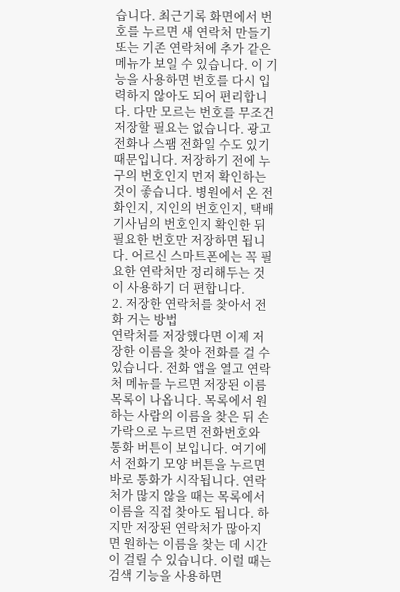습니다. 최근기록 화면에서 번호를 누르면 새 연락처 만들기 또는 기존 연락처에 추가 같은 메뉴가 보일 수 있습니다. 이 기능을 사용하면 번호를 다시 입력하지 않아도 되어 편리합니다. 다만 모르는 번호를 무조건 저장할 필요는 없습니다. 광고 전화나 스팸 전화일 수도 있기 때문입니다. 저장하기 전에 누구의 번호인지 먼저 확인하는 것이 좋습니다. 병원에서 온 전화인지, 지인의 번호인지, 택배 기사님의 번호인지 확인한 뒤 필요한 번호만 저장하면 됩니다. 어르신 스마트폰에는 꼭 필요한 연락처만 정리해두는 것이 사용하기 더 편합니다.
2. 저장한 연락처를 찾아서 전화 거는 방법
연락처를 저장했다면 이제 저장한 이름을 찾아 전화를 걸 수 있습니다. 전화 앱을 열고 연락처 메뉴를 누르면 저장된 이름 목록이 나옵니다. 목록에서 원하는 사람의 이름을 찾은 뒤 손가락으로 누르면 전화번호와 통화 버튼이 보입니다. 여기에서 전화기 모양 버튼을 누르면 바로 통화가 시작됩니다. 연락처가 많지 않을 때는 목록에서 이름을 직접 찾아도 됩니다. 하지만 저장된 연락처가 많아지면 원하는 이름을 찾는 데 시간이 걸릴 수 있습니다. 이럴 때는 검색 기능을 사용하면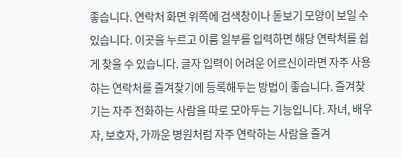좋습니다. 연락처 화면 위쪽에 검색창이나 돋보기 모양이 보일 수 있습니다. 이곳을 누르고 이름 일부를 입력하면 해당 연락처를 쉽게 찾을 수 있습니다. 글자 입력이 어려운 어르신이라면 자주 사용하는 연락처를 즐겨찾기에 등록해두는 방법이 좋습니다. 즐겨찾기는 자주 전화하는 사람을 따로 모아두는 기능입니다. 자녀, 배우자, 보호자, 가까운 병원처럼 자주 연락하는 사람을 즐겨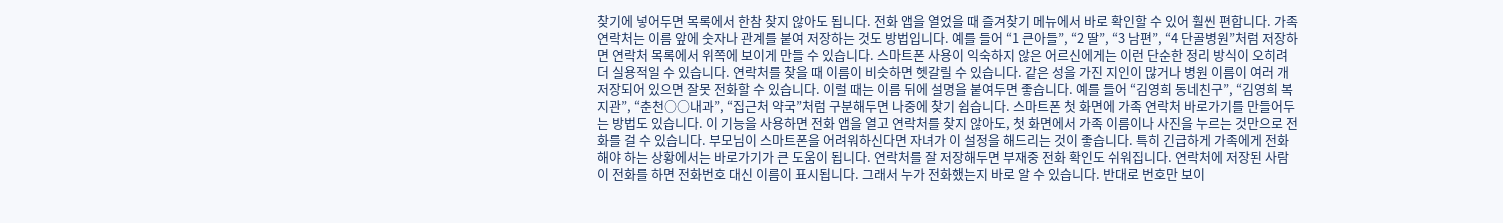찾기에 넣어두면 목록에서 한참 찾지 않아도 됩니다. 전화 앱을 열었을 때 즐겨찾기 메뉴에서 바로 확인할 수 있어 훨씬 편합니다. 가족 연락처는 이름 앞에 숫자나 관계를 붙여 저장하는 것도 방법입니다. 예를 들어 “1 큰아들”, “2 딸”, “3 남편”, “4 단골병원”처럼 저장하면 연락처 목록에서 위쪽에 보이게 만들 수 있습니다. 스마트폰 사용이 익숙하지 않은 어르신에게는 이런 단순한 정리 방식이 오히려 더 실용적일 수 있습니다. 연락처를 찾을 때 이름이 비슷하면 헷갈릴 수 있습니다. 같은 성을 가진 지인이 많거나 병원 이름이 여러 개 저장되어 있으면 잘못 전화할 수 있습니다. 이럴 때는 이름 뒤에 설명을 붙여두면 좋습니다. 예를 들어 “김영희 동네친구”, “김영희 복지관”, “춘천○○내과”, “집근처 약국”처럼 구분해두면 나중에 찾기 쉽습니다. 스마트폰 첫 화면에 가족 연락처 바로가기를 만들어두는 방법도 있습니다. 이 기능을 사용하면 전화 앱을 열고 연락처를 찾지 않아도, 첫 화면에서 가족 이름이나 사진을 누르는 것만으로 전화를 걸 수 있습니다. 부모님이 스마트폰을 어려워하신다면 자녀가 이 설정을 해드리는 것이 좋습니다. 특히 긴급하게 가족에게 전화해야 하는 상황에서는 바로가기가 큰 도움이 됩니다. 연락처를 잘 저장해두면 부재중 전화 확인도 쉬워집니다. 연락처에 저장된 사람이 전화를 하면 전화번호 대신 이름이 표시됩니다. 그래서 누가 전화했는지 바로 알 수 있습니다. 반대로 번호만 보이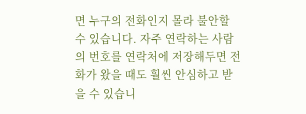면 누구의 전화인지 몰라 불안할 수 있습니다. 자주 연락하는 사람의 번호를 연락처에 저장해두면 전화가 왔을 때도 훨씬 안심하고 받을 수 있습니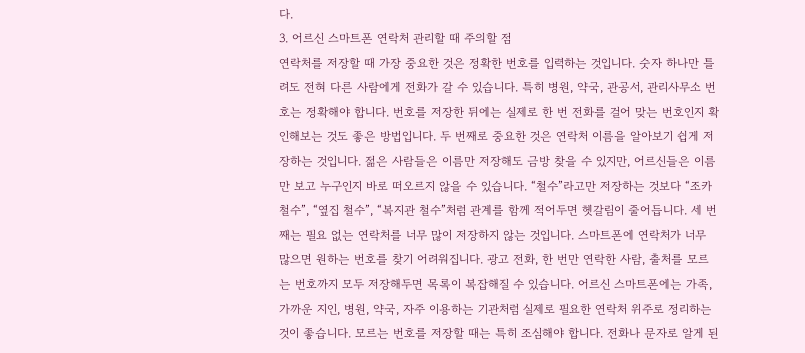다.
3. 어르신 스마트폰 연락처 관리할 때 주의할 점
연락처를 저장할 때 가장 중요한 것은 정확한 번호를 입력하는 것입니다. 숫자 하나만 틀려도 전혀 다른 사람에게 전화가 갈 수 있습니다. 특히 병원, 약국, 관공서, 관리사무소 번호는 정확해야 합니다. 번호를 저장한 뒤에는 실제로 한 번 전화를 걸어 맞는 번호인지 확인해보는 것도 좋은 방법입니다. 두 번째로 중요한 것은 연락처 이름을 알아보기 쉽게 저장하는 것입니다. 젊은 사람들은 이름만 저장해도 금방 찾을 수 있지만, 어르신들은 이름만 보고 누구인지 바로 떠오르지 않을 수 있습니다. “철수”라고만 저장하는 것보다 “조카 철수”, “옆집 철수”, “복지관 철수”처럼 관계를 함께 적어두면 헷갈림이 줄어듭니다. 세 번째는 필요 없는 연락처를 너무 많이 저장하지 않는 것입니다. 스마트폰에 연락처가 너무 많으면 원하는 번호를 찾기 어려워집니다. 광고 전화, 한 번만 연락한 사람, 출처를 모르는 번호까지 모두 저장해두면 목록이 복잡해질 수 있습니다. 어르신 스마트폰에는 가족, 가까운 지인, 병원, 약국, 자주 이용하는 기관처럼 실제로 필요한 연락처 위주로 정리하는 것이 좋습니다. 모르는 번호를 저장할 때는 특히 조심해야 합니다. 전화나 문자로 알게 된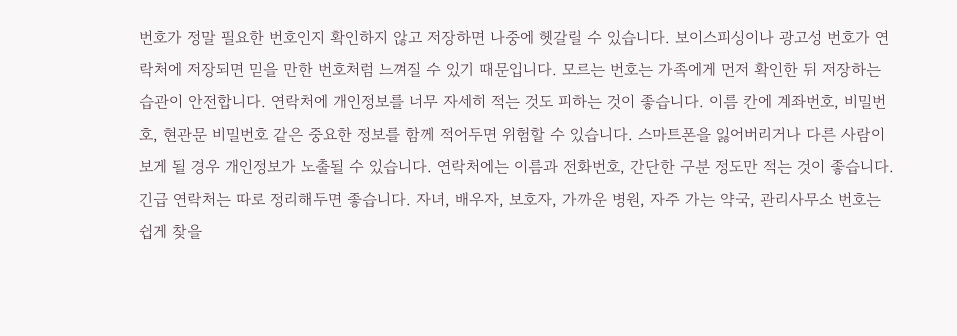번호가 정말 필요한 번호인지 확인하지 않고 저장하면 나중에 헷갈릴 수 있습니다. 보이스피싱이나 광고성 번호가 연락처에 저장되면 믿을 만한 번호처럼 느껴질 수 있기 때문입니다. 모르는 번호는 가족에게 먼저 확인한 뒤 저장하는 습관이 안전합니다. 연락처에 개인정보를 너무 자세히 적는 것도 피하는 것이 좋습니다. 이름 칸에 계좌번호, 비밀번호, 현관문 비밀번호 같은 중요한 정보를 함께 적어두면 위험할 수 있습니다. 스마트폰을 잃어버리거나 다른 사람이 보게 될 경우 개인정보가 노출될 수 있습니다. 연락처에는 이름과 전화번호, 간단한 구분 정도만 적는 것이 좋습니다. 긴급 연락처는 따로 정리해두면 좋습니다. 자녀, 배우자, 보호자, 가까운 병원, 자주 가는 약국, 관리사무소 번호는 쉽게 찾을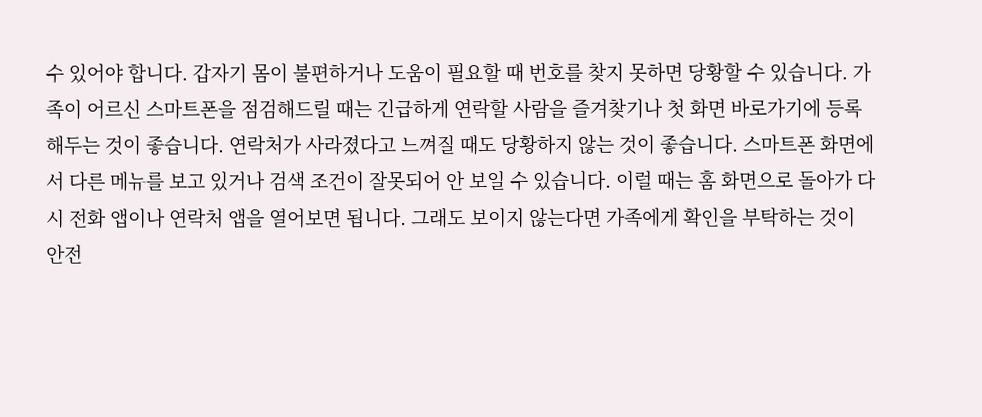수 있어야 합니다. 갑자기 몸이 불편하거나 도움이 필요할 때 번호를 찾지 못하면 당황할 수 있습니다. 가족이 어르신 스마트폰을 점검해드릴 때는 긴급하게 연락할 사람을 즐겨찾기나 첫 화면 바로가기에 등록해두는 것이 좋습니다. 연락처가 사라졌다고 느껴질 때도 당황하지 않는 것이 좋습니다. 스마트폰 화면에서 다른 메뉴를 보고 있거나 검색 조건이 잘못되어 안 보일 수 있습니다. 이럴 때는 홈 화면으로 돌아가 다시 전화 앱이나 연락처 앱을 열어보면 됩니다. 그래도 보이지 않는다면 가족에게 확인을 부탁하는 것이 안전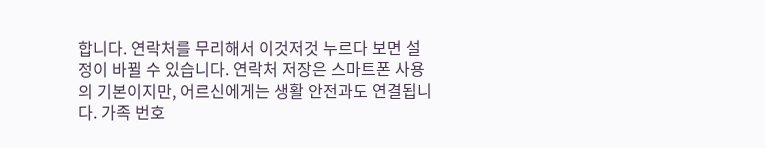합니다. 연락처를 무리해서 이것저것 누르다 보면 설정이 바뀔 수 있습니다. 연락처 저장은 스마트폰 사용의 기본이지만, 어르신에게는 생활 안전과도 연결됩니다. 가족 번호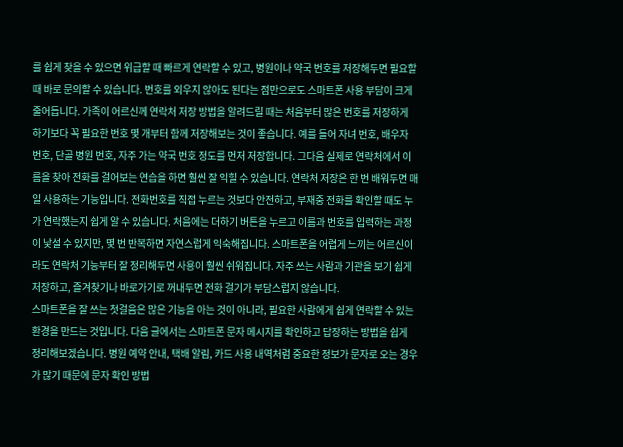를 쉽게 찾을 수 있으면 위급할 때 빠르게 연락할 수 있고, 병원이나 약국 번호를 저장해두면 필요할 때 바로 문의할 수 있습니다. 번호를 외우지 않아도 된다는 점만으로도 스마트폰 사용 부담이 크게 줄어듭니다. 가족이 어르신께 연락처 저장 방법을 알려드릴 때는 처음부터 많은 번호를 저장하게 하기보다 꼭 필요한 번호 몇 개부터 함께 저장해보는 것이 좋습니다. 예를 들어 자녀 번호, 배우자 번호, 단골 병원 번호, 자주 가는 약국 번호 정도를 먼저 저장합니다. 그다음 실제로 연락처에서 이름을 찾아 전화를 걸어보는 연습을 하면 훨씬 잘 익힐 수 있습니다. 연락처 저장은 한 번 배워두면 매일 사용하는 기능입니다. 전화번호를 직접 누르는 것보다 안전하고, 부재중 전화를 확인할 때도 누가 연락했는지 쉽게 알 수 있습니다. 처음에는 더하기 버튼을 누르고 이름과 번호를 입력하는 과정이 낯설 수 있지만, 몇 번 반복하면 자연스럽게 익숙해집니다. 스마트폰을 어렵게 느끼는 어르신이라도 연락처 기능부터 잘 정리해두면 사용이 훨씬 쉬워집니다. 자주 쓰는 사람과 기관을 보기 쉽게 저장하고, 즐겨찾기나 바로가기로 꺼내두면 전화 걸기가 부담스럽지 않습니다.
스마트폰을 잘 쓰는 첫걸음은 많은 기능을 아는 것이 아니라, 필요한 사람에게 쉽게 연락할 수 있는 환경을 만드는 것입니다. 다음 글에서는 스마트폰 문자 메시지를 확인하고 답장하는 방법을 쉽게 정리해보겠습니다. 병원 예약 안내, 택배 알림, 카드 사용 내역처럼 중요한 정보가 문자로 오는 경우가 많기 때문에 문자 확인 방법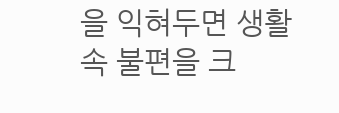을 익혀두면 생활 속 불편을 크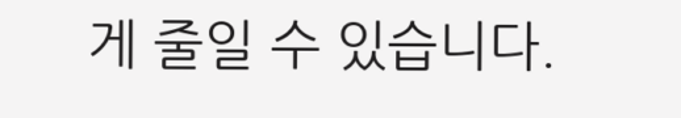게 줄일 수 있습니다.